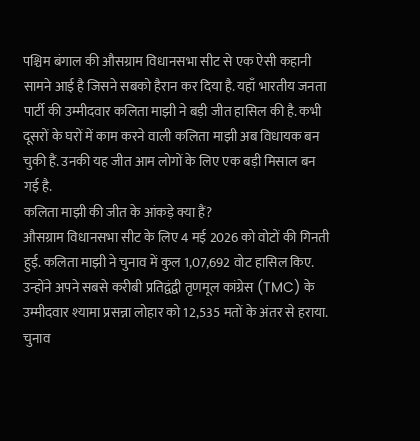पश्चिम बंगाल की औसग्राम विधानसभा सीट से एक ऐसी कहानी सामने आई है जिसने सबको हैरान कर दिया है. यहाँ भारतीय जनता पार्टी की उम्मीदवार कलिता माझी ने बड़ी जीत हासिल की है. कभी दूसरों के घरों में काम करने वाली कलिता माझी अब विधायक बन चुकी हैं. उनकी यह जीत आम लोगों के लिए एक बड़ी मिसाल बन गई है.
कलिता माझी की जीत के आंकड़े क्या हैं?
औसग्राम विधानसभा सीट के लिए 4 मई 2026 को वोटों की गिनती हुई. कलिता माझी ने चुनाव में कुल 1,07,692 वोट हासिल किए. उन्होंने अपने सबसे करीबी प्रतिद्वंद्वी तृणमूल कांग्रेस (TMC) के उम्मीदवार श्यामा प्रसन्ना लोहार को 12,535 मतों के अंतर से हराया. चुनाव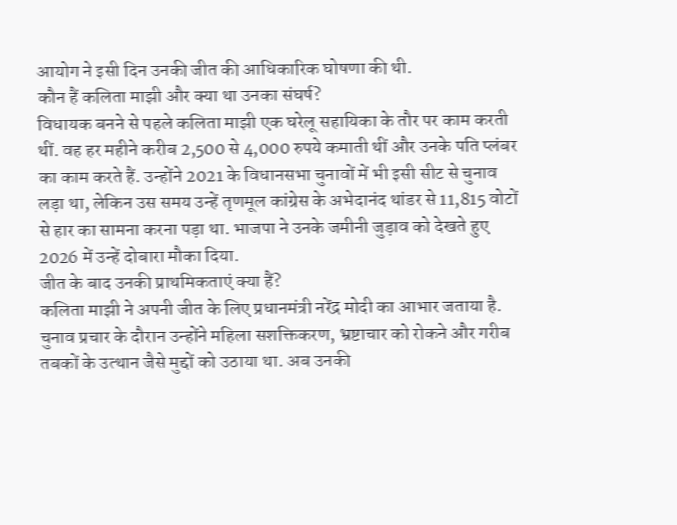आयोग ने इसी दिन उनकी जीत की आधिकारिक घोषणा की थी.
कौन हैं कलिता माझी और क्या था उनका संघर्ष?
विधायक बनने से पहले कलिता माझी एक घरेलू सहायिका के तौर पर काम करती थीं. वह हर महीने करीब 2,500 से 4,000 रुपये कमाती थीं और उनके पति प्लंबर का काम करते हैं. उन्होंने 2021 के विधानसभा चुनावों में भी इसी सीट से चुनाव लड़ा था, लेकिन उस समय उन्हें तृणमूल कांग्रेस के अभेदानंद थांडर से 11,815 वोटों से हार का सामना करना पड़ा था. भाजपा ने उनके जमीनी जुड़ाव को देखते हुए 2026 में उन्हें दोबारा मौका दिया.
जीत के बाद उनकी प्राथमिकताएं क्या हैं?
कलिता माझी ने अपनी जीत के लिए प्रधानमंत्री नरेंद्र मोदी का आभार जताया है. चुनाव प्रचार के दौरान उन्होंने महिला सशक्तिकरण, भ्रष्टाचार को रोकने और गरीब तबकों के उत्थान जैसे मुद्दों को उठाया था. अब उनकी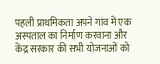पहली प्राथमिकता अपने गांव में एक अस्पताल का निर्माण करवाना और केंद्र सरकार की सभी योजनाओं को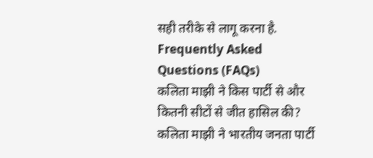सही तरीके से लागू करना है.
Frequently Asked Questions (FAQs)
कलिता माझी ने किस पार्टी से और कितनी सीटों से जीत हासिल की?
कलिता माझी ने भारतीय जनता पार्टी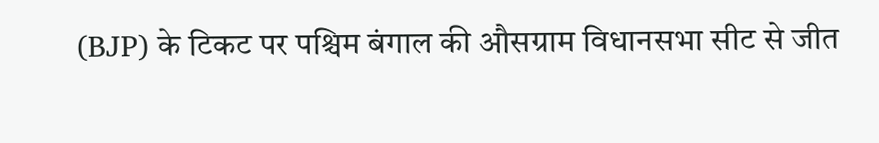(BJP) के टिकट पर पश्चिम बंगाल की औसग्राम विधानसभा सीट से जीत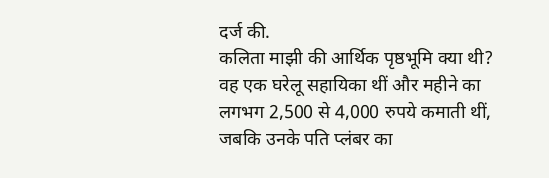दर्ज की.
कलिता माझी की आर्थिक पृष्ठभूमि क्या थी?
वह एक घरेलू सहायिका थीं और महीने का लगभग 2,500 से 4,000 रुपये कमाती थीं, जबकि उनके पति प्लंबर का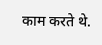काम करते थे.